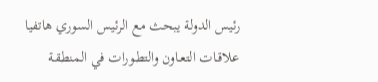رئيس الدولة يبحث مع الرئيس السوري هاتفيا علاقـات التعـاون والتطـورات في المنطقـة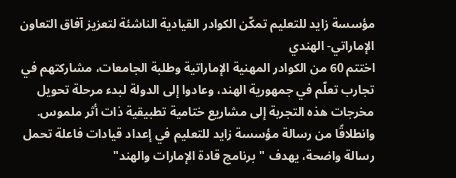مؤسسة زايد للتعليم تمكّن الكوادر القيادية الناشئة لتعزيز آفاق التعاون الإماراتي- الهندي
اختتم 60 من الكوادر المهنية الإماراتية وطلبة الجامعات، مشاركتهم في تجارب تعلّم في جمهورية الهند، وعادوا إلى الدولة لبدء مرحلة تحويل مخرجات هذه التجربة إلى مشاريع ختامية تطبيقية ذات أثر ملموس.
وانطلاقًا من رسالة مؤسسة زايد للتعليم في إعداد قيادات فاعلة تحمل رسالة واضحة، يهدف "برنامج قادة الإمارات والهند"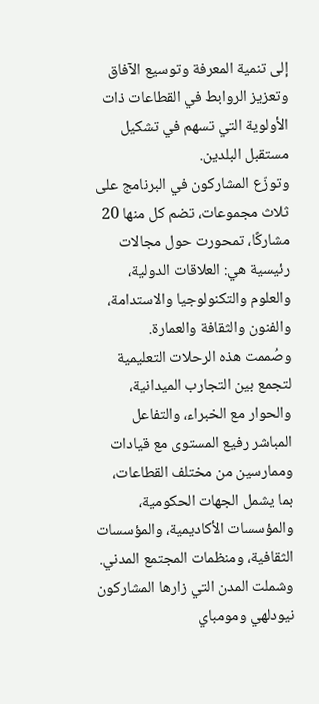إلى تنمية المعرفة وتوسيع الآفاق وتعزيز الروابط في القطاعات ذات الأولوية التي تسهم في تشكيل مستقبل البلدين.
وتوزّع المشاركون في البرنامج على ثلاث مجموعات، تضم كل منها 20 مشاركًا، تمحورت حول مجالات رئيسية هي: العلاقات الدولية، والعلوم والتكنولوجيا والاستدامة، والفنون والثقافة والعمارة.
وصُممت هذه الرحلات التعليمية لتجمع بين التجارب الميدانية، والحوار مع الخبراء، والتفاعل المباشر رفيع المستوى مع قيادات وممارسين من مختلف القطاعات، بما يشمل الجهات الحكومية، والمؤسسات الأكاديمية، والمؤسسات الثقافية، ومنظمات المجتمع المدني.
وشملت المدن التي زارها المشاركون نيودلهي ومومباي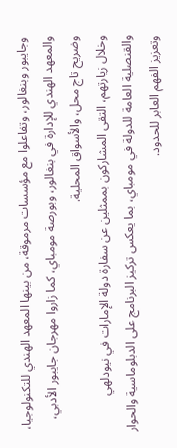وجايبور وبنغالور، وتفاعلوا مع مؤسسات مرموقة، من بينها المعهد الهندي للتكنولوجيا، والمعهد الهندي للإدارة في بنغالور، وبورصة مومباي، كما زاروا مهرجان جايبور الأدبي، وضريح تاج محل، والأسواق المحلية.
وخلال زيارتهم، التقى المشاركون بممثلين عن سفارة دولة الإمارات في نيودلهي والقنصلية العامة للدولة في مومباي، بما يعكس تركيز البرنامج على الدبلوماسية والحوار وتعزيز الفهم العابر للحدود.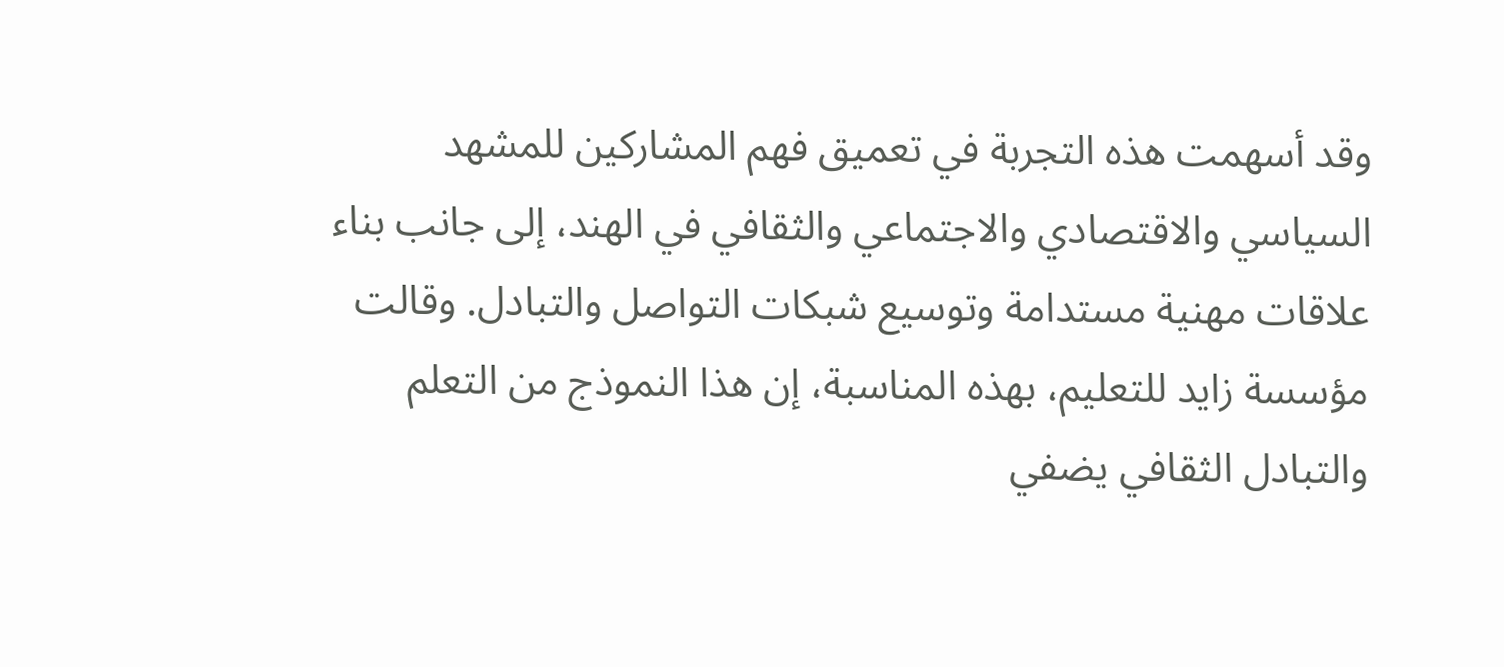وقد أسهمت هذه التجربة في تعميق فهم المشاركين للمشهد السياسي والاقتصادي والاجتماعي والثقافي في الهند، إلى جانب بناء علاقات مهنية مستدامة وتوسيع شبكات التواصل والتبادل. وقالت مؤسسة زايد للتعليم، بهذه المناسبة، إن هذا النموذج من التعلم والتبادل الثقافي يضفي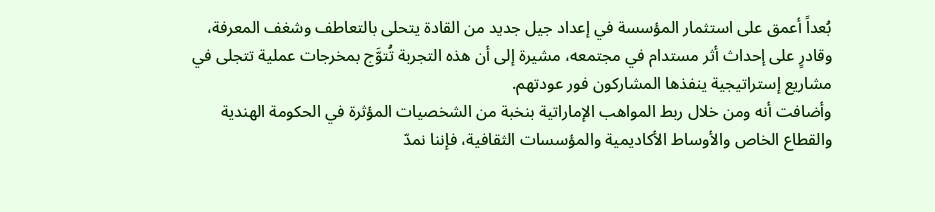بُعداً أعمق على استثمار المؤسسة في إعداد جيل جديد من القادة يتحلى بالتعاطف وشغف المعرفة، وقادرٍ على إحداث أثر مستدام في مجتمعه، مشيرة إلى أن هذه التجربة تُتوَّج بمخرجات عملية تتجلى في مشاريع إستراتيجية ينفذها المشاركون فور عودتهم.
وأضافت أنه ومن خلال ربط المواهب الإماراتية بنخبة من الشخصيات المؤثرة في الحكومة الهندية والقطاع الخاص والأوساط الأكاديمية والمؤسسات الثقافية، فإننا نمدّ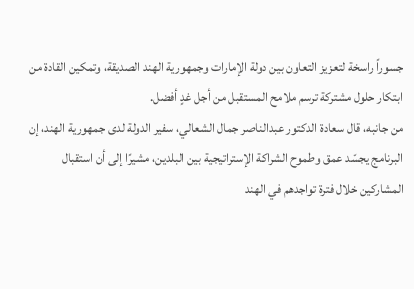جسوراً راسخة لتعزيز التعاون بين دولة الإمارات وجمهورية الهند الصديقة، وتمكين القادة من ابتكار حلول مشتركة ترسم ملامح المستقبل من أجل غدٍ أفضل.
من جانبه، قال سعادة الدكتور عبدالناصر جمال الشعالي، سفير الدولة لدى جمهورية الهند، إن البرنامج يجسّد عمق وطموح الشراكة الإستراتيجية بين البلدين، مشيرًا إلى أن استقبال المشاركين خلال فترة تواجدهم في الهند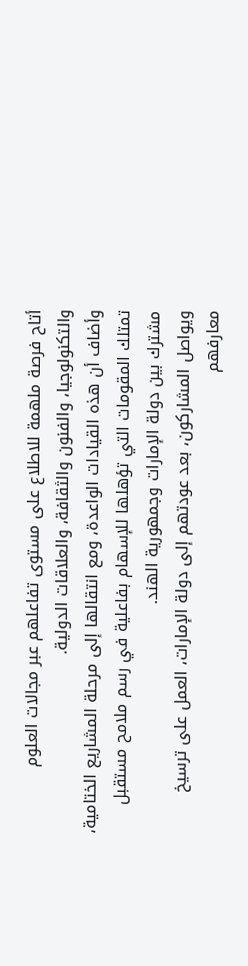أتاح فرصة ملهمة للاطلاع على مستوى تفاعلهم عبر مجالات العلوم والتكنولوجيا، والفنون والثقافة، والعلاقات الدولية.
وأضاف أن هذه القيادات الواعدة، ومع انتقالها إلى مرحلة المشاريع الختامية، تمتلك المقومات التي تؤهلها للإسهام بفاعلية في رسم ملامح مستقبل مشترك بين دولة الإمارات وجمهورية الهند.
ويواصل المشاركون، بعد عودتهم إلى دولة الإمارات، العمل على ترسيخ معارفهم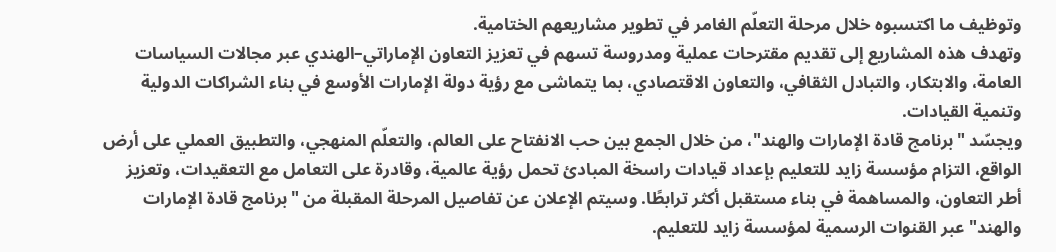وتوظيف ما اكتسبوه خلال مرحلة التعلّم الغامر في تطوير مشاريعهم الختامية.
وتهدف هذه المشاريع إلى تقديم مقترحات عملية ومدروسة تسهم في تعزيز التعاون الإماراتي–الهندي عبر مجالات السياسات العامة، والابتكار، والتبادل الثقافي، والتعاون الاقتصادي، بما يتماشى مع رؤية دولة الإمارات الأوسع في بناء الشراكات الدولية وتنمية القيادات.
ويجسّد "برنامج قادة الإمارات والهند"، من خلال الجمع بين حب الانفتاح على العالم، والتعلّم المنهجي، والتطبيق العملي على أرض الواقع، التزام مؤسسة زايد للتعليم بإعداد قيادات راسخة المبادئ تحمل رؤية عالمية، وقادرة على التعامل مع التعقيدات، وتعزيز أطر التعاون، والمساهمة في بناء مستقبل أكثر ترابطًا. وسيتم الإعلان عن تفاصيل المرحلة المقبلة من "برنامج قادة الإمارات والهند" عبر القنوات الرسمية لمؤسسة زايد للتعليم.